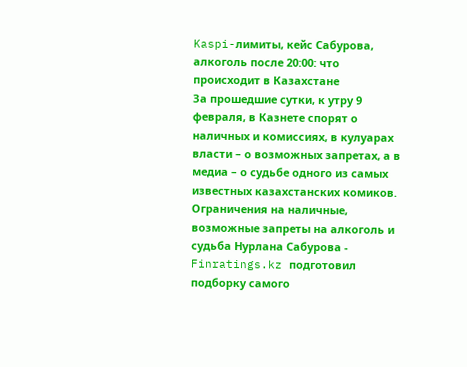Kaspi-лимиты, кейс Сабурова, алкоголь после 20:00: что происходит в Казахстане
За прошедшие сутки, к утру 9 февраля, в Казнете спорят о наличных и комиссиях, в кулуарах власти – о возможных запретах, а в медиа – о судьбе одного из самых известных казахстанских комиков.
Ограничения на наличные, возможные запреты на алкоголь и судьба Нурлана Сабурова - Finratings.kz подготовил подборку самого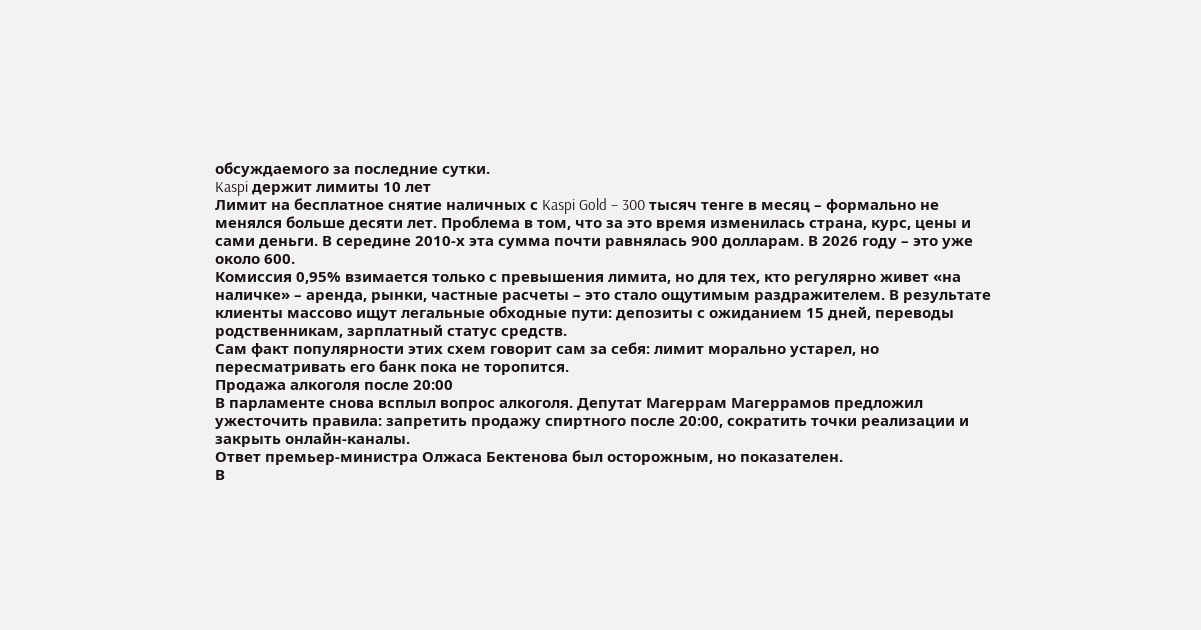обсуждаемого за последние сутки.
Kaspi держит лимиты 10 лет
Лимит на бесплатное снятие наличных с Kaspi Gold – 300 тысяч тенге в месяц – формально не менялся больше десяти лет. Проблема в том, что за это время изменилась страна, курс, цены и сами деньги. В середине 2010-х эта сумма почти равнялась 900 долларам. В 2026 году – это уже около 600.
Комиссия 0,95% взимается только с превышения лимита, но для тех, кто регулярно живет «на наличке» – аренда, рынки, частные расчеты – это стало ощутимым раздражителем. В результате клиенты массово ищут легальные обходные пути: депозиты с ожиданием 15 дней, переводы родственникам, зарплатный статус средств.
Сам факт популярности этих схем говорит сам за себя: лимит морально устарел, но пересматривать его банк пока не торопится.
Продажа алкоголя после 20:00
В парламенте снова всплыл вопрос алкоголя. Депутат Магеррам Магеррамов предложил ужесточить правила: запретить продажу спиртного после 20:00, сократить точки реализации и закрыть онлайн-каналы.
Ответ премьер-министра Олжаса Бектенова был осторожным, но показателен.
В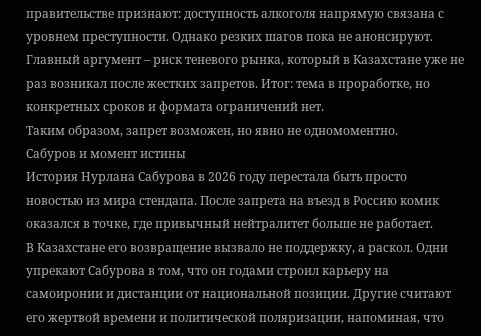правительстве признают: доступность алкоголя напрямую связана с уровнем преступности. Однако резких шагов пока не анонсируют. Главный аргумент – риск теневого рынка, который в Казахстане уже не раз возникал после жестких запретов. Итог: тема в проработке, но конкретных сроков и формата ограничений нет.
Таким образом, запрет возможен, но явно не одномоментно.
Сабуров и момент истины
История Нурлана Сабурова в 2026 году перестала быть просто новостью из мира стендапа. После запрета на въезд в Россию комик оказался в точке, где привычный нейтралитет больше не работает.
В Казахстане его возвращение вызвало не поддержку, а раскол. Одни упрекают Сабурова в том, что он годами строил карьеру на самоиронии и дистанции от национальной позиции. Другие считают его жертвой времени и политической поляризации, напоминая, что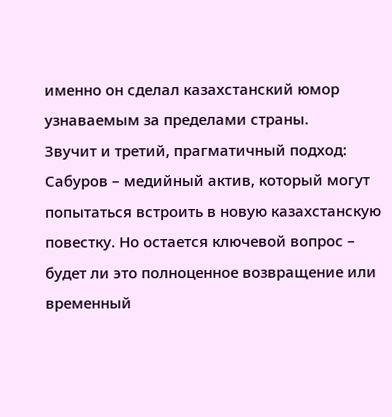именно он сделал казахстанский юмор узнаваемым за пределами страны.
Звучит и третий, прагматичный подход: Сабуров – медийный актив, который могут попытаться встроить в новую казахстанскую повестку. Но остается ключевой вопрос – будет ли это полноценное возвращение или временный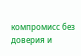компромисс без доверия и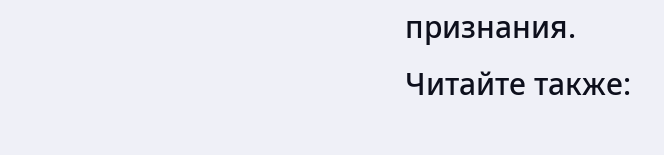признания.
Читайте также: